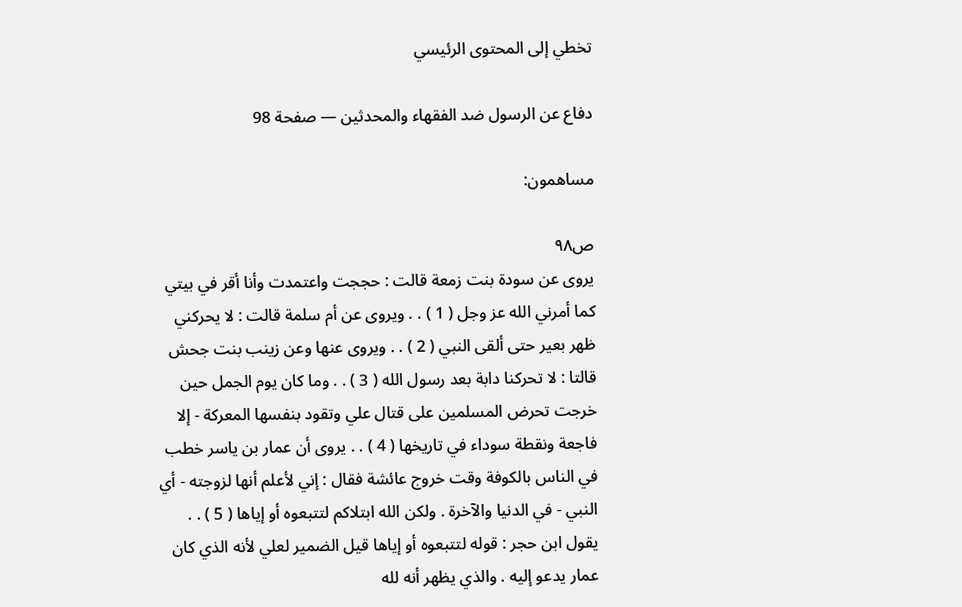تخطي إلى المحتوى الرئيسي

دفاع عن الرسول ضد الفقهاء والمحدثين — صفحة 98

مساهمون:

ص٩٨
يروى عن سودة بنت زمعة قالت : حججت واعتمدت وأنا أقر في بيتي كما أمرني الله عز وجل ( 1 ) . . ويروى عن أم سلمة قالت : لا يحركني ظهر بعير حتى ألقى النبي ( 2 ) . . ويروى عنها وعن زينب بنت جحش قالتا : لا تحركنا دابة بعد رسول الله ( 3 ) . . وما كان يوم الجمل حين خرجت تحرض المسلمين على قتال علي وتقود بنفسها المعركة - إلا فاجعة ونقطة سوداء في تاريخها ( 4 ) . . يروى أن عمار بن ياسر خطب في الناس بالكوفة وقت خروج عائشة فقال : إني لأعلم أنها لزوجته - أي النبي - في الدنيا والآخرة . ولكن الله ابتلاكم لتتبعوه أو إياها ( 5 ) . . يقول ابن حجر : قوله لتتبعوه أو إياها قيل الضمير لعلي لأنه الذي كان عمار يدعو إليه . والذي يظهر أنه لله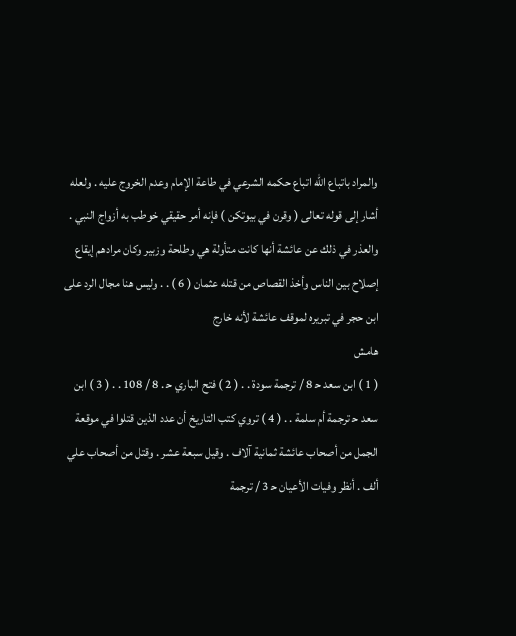والمراد باتباع الله اتباع حكمه الشرعي في طاعة الإمام وعدم الخروج عليه . ولعله أشار إلى قوله تعالى ( وقرن في بيوتكن ) فإنه أمر حقيقي خوطب به أزواج النبي . والعذر في ذلك عن عائشة أنها كانت متأولة هي وطلحة وزبير وكان مرادهم إيقاع إصلاح بين الناس وأخذ القصاص من قتله عثمان ( 6 ) . . وليس هنا مجال الرد على ابن حجر في تبريره لموقف عائشة لأنه خارج
هامش
( 1 ) ابن سعد ح‍ 8 / ترجمة سودة . . ( 2 ) فتح الباري ح‍ . 8 / 108 . . ( 3 ) ابن سعد ح‍ ترجمة أم سلمة . . ( 4 ) تروي كتب التاريخ أن عدد الذين قتلوا في موقعة الجمل من أصحاب عائشة ثمانية آلاف . وقيل سبعة عشر . وقتل من أصحاب علي ألف . أنظر وفيات الأعيان ح‍ 3 / ترجمة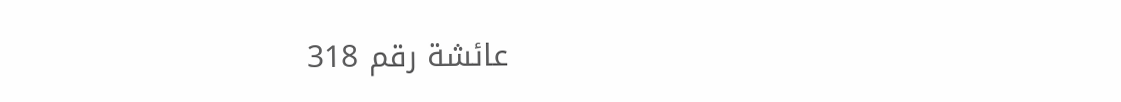عائشة رقم 318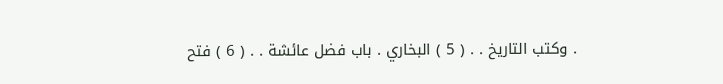. وكتب التاريخ . . ( 5 ) البخاري . باب فضل عائشة . . ( 6 ) فتح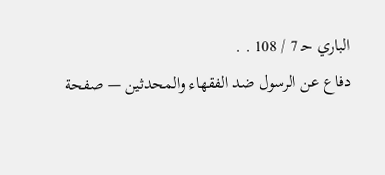الباري ح‍ 7 / 108 . .
دفاع عن الرسول ضد الفقهاء والمحدثين — صفحة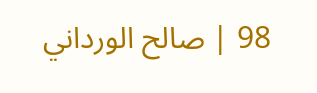98 | صالح الورداني